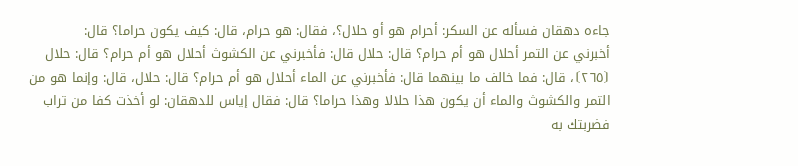جاءه دهقان فسأله عن السكر: أحرام هو أو حلال؟، فقال: هو حرام، قال: كيف يكون حراما؟ قال:
أخبرني عن التمر أحلال هو أم حرام؟ قال: حلال قال: فأخبرني عن الكشوث أحلال هو أم حرام؟ قال: حلال ⦗٢٦٥⦘، قال: فما خالف ما بينهما قال: فأخبرني عن الماء أحلال هو أم حرام؟ قال: حلال، قال: وإنما هو من التمر والكشوث والماء أن يكون هذا حلالا وهذا حراما؟ قال: فقال إياس للدهقان: لو أخذت كفا من تراب فضربتك به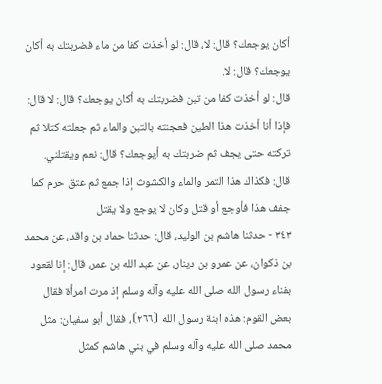أكان يوجعك؟ قال: لا، قال: لو أخذت كفا من ماء فضربتك به أكان يوجعك؟ قال: لا.
قال: لو أخذت كفا من تبن فضربتك به أكان يوجعك؟ قال: لا قال: فإذا أنا أخذت هذا الطين فعجنته بالتبن والماء ثم جعلته كتلا ثم تركته حتى يجف ثم ضربتك به أيوجعك؟ قال: نعم ويقتلني.
قال: فكذاك هذا التمر والماء والكشوث إذا جمع ثم عتق حرم كما جفف هذا فأوجع أو قتل وكان لا يوجع ولا يقتل
٣٤٣ - حدثنا هاشم بن الوليد، قال: حدثنا حماد بن واقد، عن محمد بن ذكوان، عن عمرو بن دينار، عن عبد الله بن عمر، قال: إنا لقعود بفناء رسول الله صلى الله عليه وآله وسلم إذ مرت امرأة فقال بعض القوم: هذه ابنة رسول الله ⦗٢٦٦⦘، فقال أبو سفيان: مثل محمد صلى الله عليه وآله وسلم في بني هاشم كمثل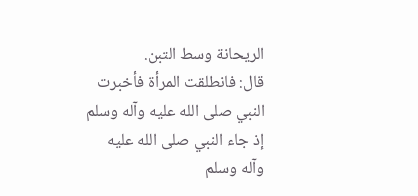الريحانة وسط التبن.
قال: فانطلقت المرأة فأخبرت النبي صلى الله عليه وآله وسلم إذ جاء النبي صلى الله عليه وآله وسلم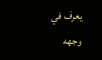يعرف في وجهه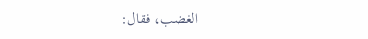الغضب، فقال: